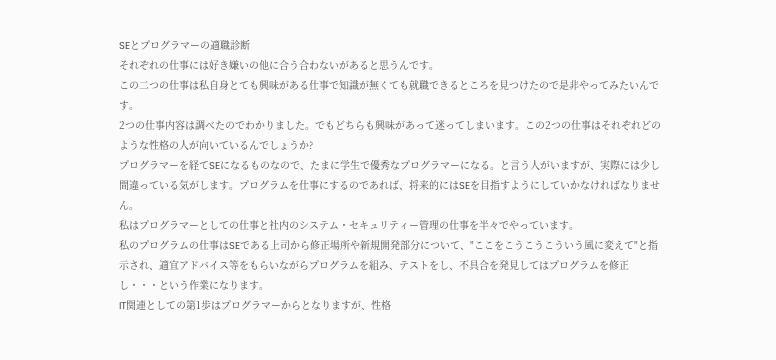SEとプログラマーの適職診断
それぞれの仕事には好き嫌いの他に合う合わないがあると思うんです。
この二つの仕事は私自身とても興味がある仕事で知識が無くても就職できるところを見つけたので是非やってみたいんです。
2つの仕事内容は調べたのでわかりました。でもどちらも興味があって迷ってしまいます。この2つの仕事はそれぞれどのような性格の人が向いているんでしょうか?
プログラマーを経てSEになるものなので、たまに学生で優秀なプログラマーになる。と言う人がいますが、実際には少し間違っている気がします。プログラムを仕事にするのであれば、将来的にはSEを目指すようにしていかなければなりません。
私はプログラマーとしての仕事と社内のシステム・セキュリティー管理の仕事を半々でやっています。
私のプログラムの仕事はSEである上司から修正場所や新規開発部分について、"ここをこうこうこういう風に変えて"と指示され、適宜アドバイス等をもらいながらプログラムを組み、テストをし、不具合を発見してはプログラムを修正し・・・という作業になります。
IT関連としての第1歩はプログラマーからとなりますが、性格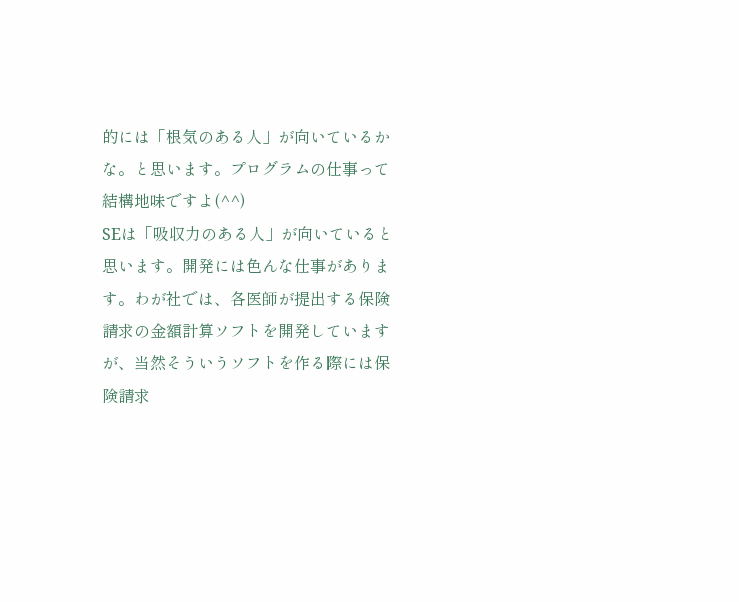的には「根気のある人」が向いているかな。と思います。プログラムの仕事って結構地味ですよ(^^)
SEは「吸収力のある人」が向いていると思います。開発には色んな仕事があります。わが社では、各医師が提出する保険請求の金額計算ソフトを開発していますが、当然そういうソフトを作る際には保険請求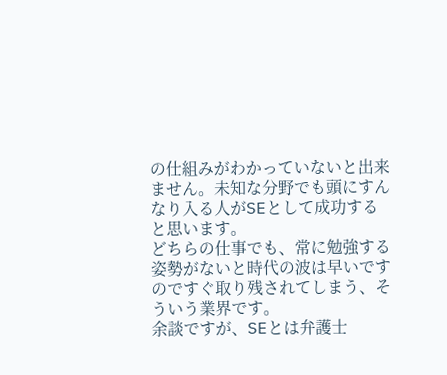の仕組みがわかっていないと出来ません。未知な分野でも頭にすんなり入る人がSEとして成功すると思います。
どちらの仕事でも、常に勉強する姿勢がないと時代の波は早いですのですぐ取り残されてしまう、そういう業界です。
余談ですが、SEとは弁護士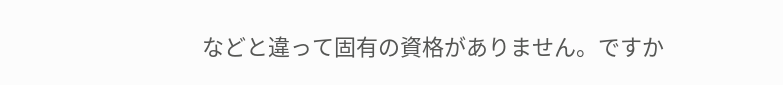などと違って固有の資格がありません。ですか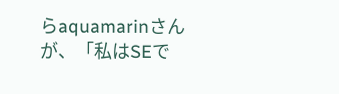らaquamarinさんが、「私はSEで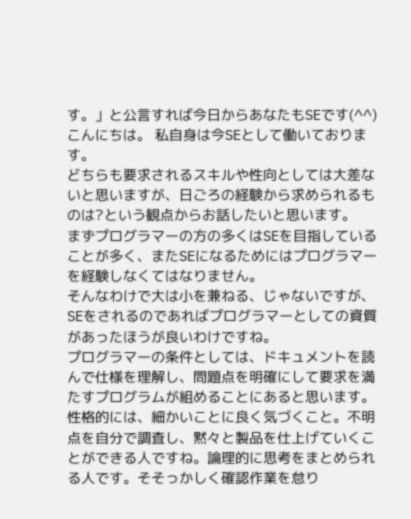す。」と公言すれば今日からあなたもSEです(^^)
こんにちは。 私自身は今SEとして働いております。
どちらも要求されるスキルや性向としては大差ないと思いますが、日ごろの経験から求められるものは?という観点からお話したいと思います。
まずプログラマーの方の多くはSEを目指していることが多く、またSEになるためにはプログラマーを経験しなくてはなりません。
そんなわけで大は小を兼ねる、じゃないですが、SEをされるのであればプログラマーとしての資質があったほうが良いわけですね。
プログラマーの条件としては、ドキュメントを読んで仕様を理解し、問題点を明確にして要求を満たすプログラムが組めることにあると思います。
性格的には、細かいことに良く気づくこと。不明点を自分で調査し、黙々と製品を仕上げていくことができる人ですね。論理的に思考をまとめられる人です。そそっかしく確認作業を怠り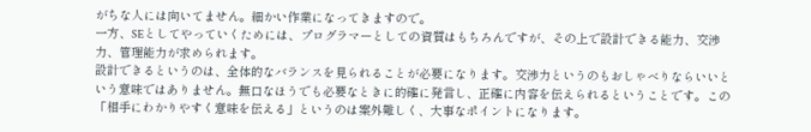がちな人には向いてません。細かい作業になってきますので。
一方、SEとしてやっていくためには、プログラマーとしての資質はもちろんですが、その上で設計できる能力、交渉力、管理能力が求められます。
設計できるというのは、全体的なバランスを見られることが必要になります。交渉力というのもおしゃべりならいいという意味ではありません。無口なほうでも必要なときに的確に発言し、正確に内容を伝えられるということです。この「相手にわかりやすく意味を伝える」というのは案外難しく、大事なポイントになります。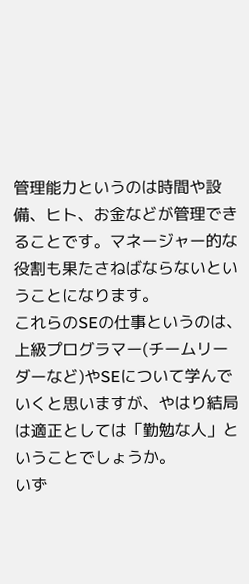管理能力というのは時間や設備、ヒト、お金などが管理できることです。マネージャー的な役割も果たさねばならないということになります。
これらのSEの仕事というのは、上級プログラマー(チームリーダーなど)やSEについて学んでいくと思いますが、やはり結局は適正としては「勤勉な人」ということでしょうか。
いず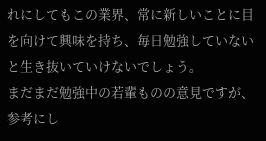れにしてもこの業界、常に新しいことに目を向けて興味を持ち、毎日勉強していないと生き抜いていけないでしょう。
まだまだ勉強中の若輩ものの意見ですが、参考にし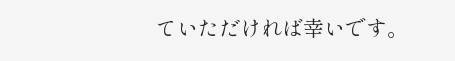ていただければ幸いです。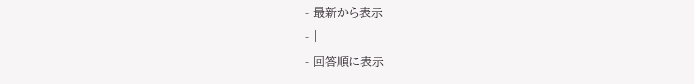- 最新から表示
- |
- 回答順に表示